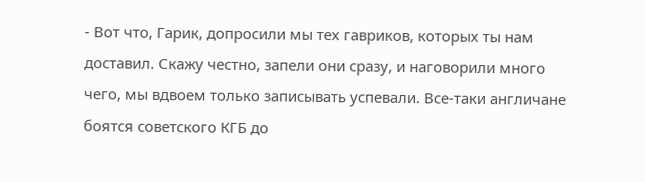- Вот что, Гарик, допросили мы тех гавриков, которых ты нам доставил. Скажу честно, запели они сразу, и наговорили много чего, мы вдвоем только записывать успевали. Все-таки англичане боятся советского КГБ до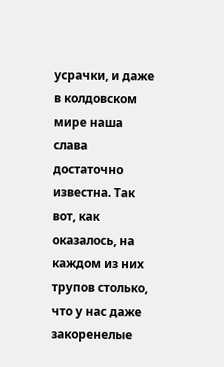усрачки, и даже в колдовском мире наша слава достаточно известна. Так вот, как оказалось, на каждом из них трупов столько, что у нас даже закоренелые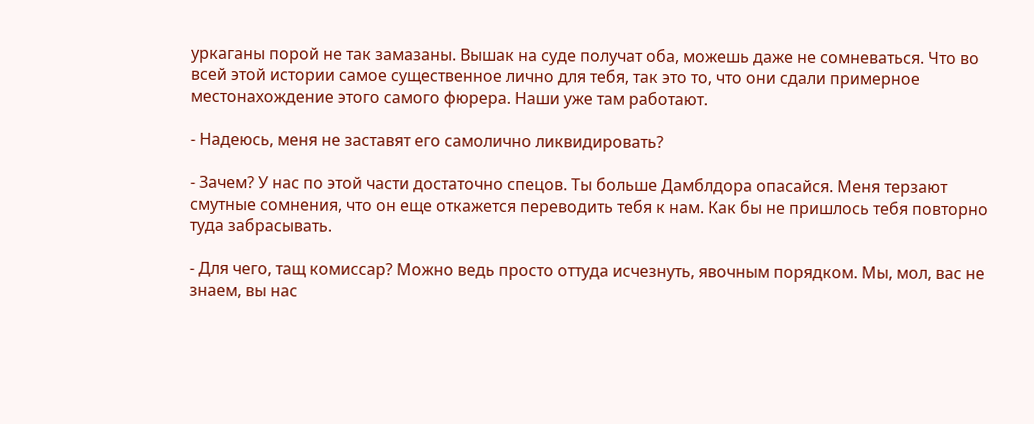уркаганы порой не так замазаны. Вышак на суде получат оба, можешь даже не сомневаться. Что во всей этой истории самое существенное лично для тебя, так это то, что они сдали примерное местонахождение этого самого фюрера. Наши уже там работают.

- Надеюсь, меня не заставят его самолично ликвидировать?

- Зачем? У нас по этой части достаточно спецов. Ты больше Дамблдора опасайся. Меня терзают смутные сомнения, что он еще откажется переводить тебя к нам. Как бы не пришлось тебя повторно туда забрасывать.

- Для чего, тащ комиссар? Можно ведь просто оттуда исчезнуть, явочным порядком. Мы, мол, вас не знаем, вы нас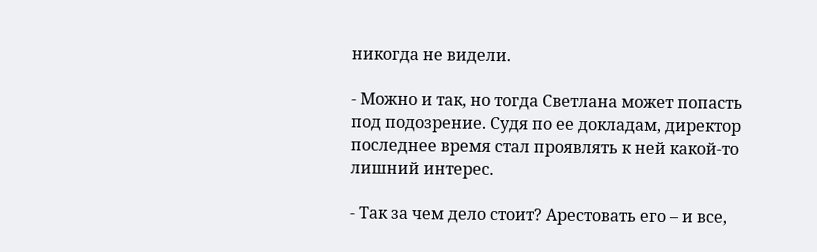никогда не видели.

- Можно и так, но тогда Светлана может попасть под подозрение. Судя по ее докладам, директор последнее время стал проявлять к ней какой-то лишний интерес.

- Так за чем дело стоит? Арестовать его – и все,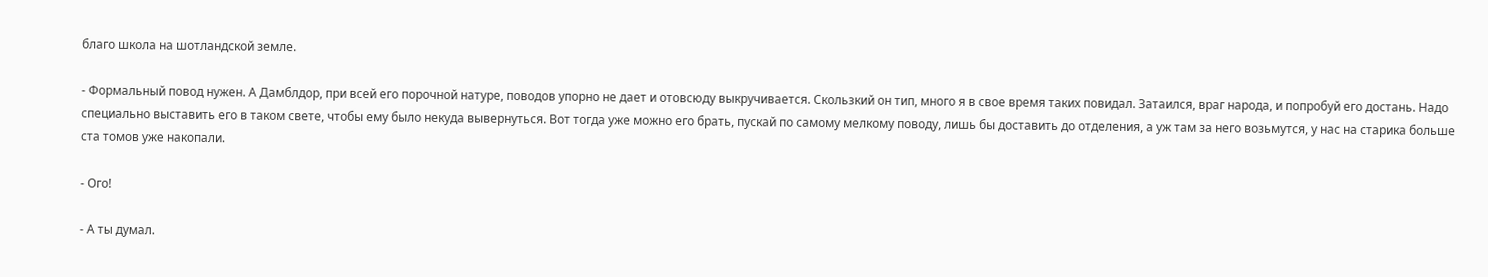благо школа на шотландской земле.

- Формальный повод нужен. А Дамблдор, при всей его порочной натуре, поводов упорно не дает и отовсюду выкручивается. Скользкий он тип, много я в свое время таких повидал. Затаился, враг народа, и попробуй его достань. Надо специально выставить его в таком свете, чтобы ему было некуда вывернуться. Вот тогда уже можно его брать, пускай по самому мелкому поводу, лишь бы доставить до отделения, а уж там за него возьмутся, у нас на старика больше ста томов уже накопали.

- Ого!

- А ты думал.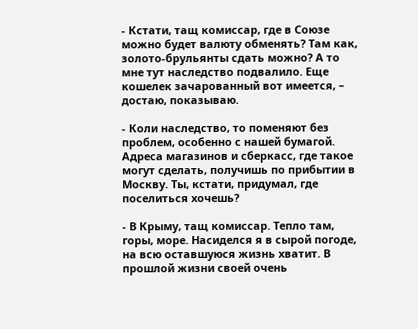- Кстати, тащ комиссар, где в Союзе можно будет валюту обменять? Там как, золото-брульянты сдать можно? А то мне тут наследство подвалило. Еще кошелек зачарованный вот имеется, – достаю, показываю.

- Коли наследство, то поменяют без проблем, особенно с нашей бумагой. Адреса магазинов и сберкасс, где такое могут сделать, получишь по прибытии в Москву. Ты, кстати, придумал, где поселиться хочешь?

- В Крыму, тащ комиссар. Тепло там, горы, море. Насиделся я в сырой погоде, на всю оставшуюся жизнь хватит. В прошлой жизни своей очень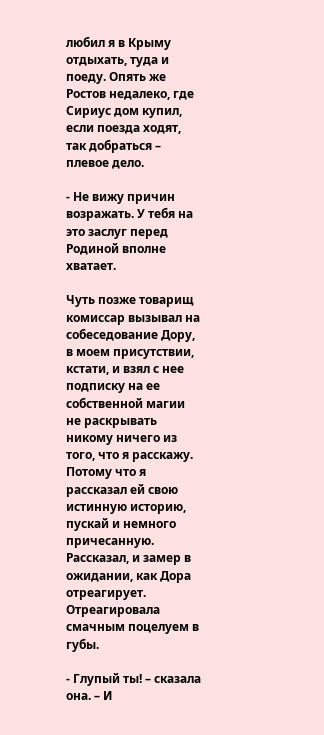любил я в Крыму отдыхать, туда и поеду. Опять же Ростов недалеко, где Сириус дом купил, если поезда ходят, так добраться – плевое дело.

- Не вижу причин возражать. У тебя на это заслуг перед Родиной вполне хватает.

Чуть позже товарищ комиссар вызывал на собеседование Дору, в моем присутствии, кстати, и взял с нее подписку на ее собственной магии не раскрывать никому ничего из того, что я расскажу. Потому что я рассказал ей свою истинную историю, пускай и немного причесанную. Рассказал, и замер в ожидании, как Дора отреагирует. Отреагировала смачным поцелуем в губы.

- Глупый ты! – сказала она. – И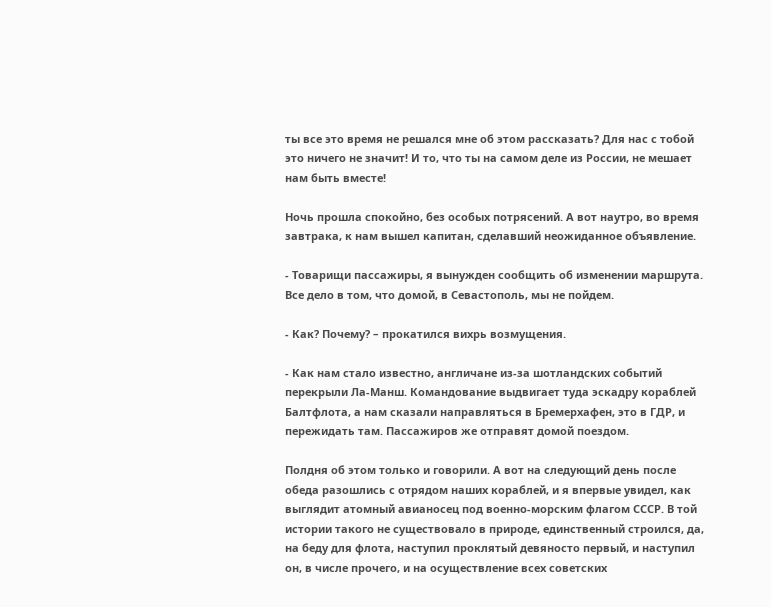ты все это время не решался мне об этом рассказать? Для нас с тобой это ничего не значит! И то, что ты на самом деле из России, не мешает нам быть вместе!

Ночь прошла спокойно, без особых потрясений. А вот наутро, во время завтрака, к нам вышел капитан, сделавший неожиданное объявление.

- Товарищи пассажиры, я вынужден сообщить об изменении маршрута. Все дело в том, что домой, в Севастополь, мы не пойдем.

- Как? Почему? – прокатился вихрь возмущения.

- Как нам стало известно, англичане из-за шотландских событий перекрыли Ла-Манш. Командование выдвигает туда эскадру кораблей Балтфлота, а нам сказали направляться в Бремерхафен, это в ГДР, и пережидать там. Пассажиров же отправят домой поездом.

Полдня об этом только и говорили. А вот на следующий день после обеда разошлись с отрядом наших кораблей, и я впервые увидел, как выглядит атомный авианосец под военно-морским флагом СССР. В той истории такого не существовало в природе, единственный строился, да, на беду для флота, наступил проклятый девяносто первый, и наступил он, в числе прочего, и на осуществление всех советских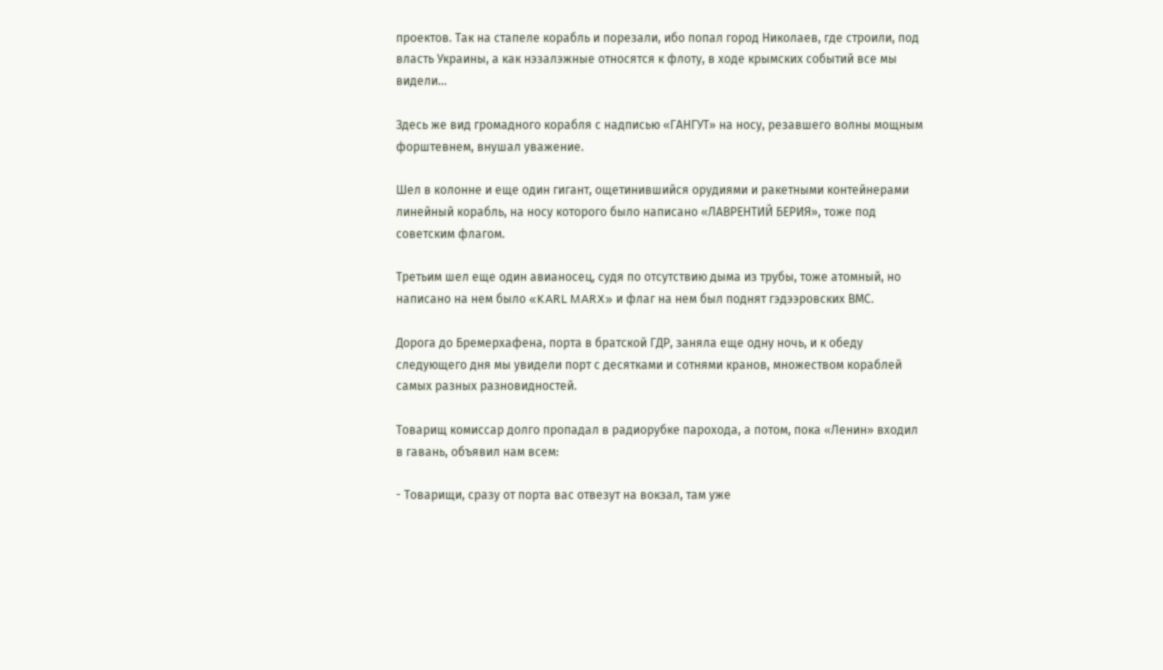проектов. Так на стапеле корабль и порезали, ибо попал город Николаев, где строили, под власть Украины, а как нэзалэжные относятся к флоту, в ходе крымских событий все мы видели…

Здесь же вид громадного корабля с надписью «ГАНГУТ» на носу, резавшего волны мощным форштевнем, внушал уважение.

Шел в колонне и еще один гигант, ощетинившийся орудиями и ракетными контейнерами линейный корабль, на носу которого было написано «ЛАВРЕНТИЙ БЕРИЯ», тоже под советским флагом.

Третьим шел еще один авианосец, судя по отсутствию дыма из трубы, тоже атомный, но написано на нем было «KARL MARX» и флаг на нем был поднят гэдээровских ВМС.

Дорога до Бремерхафена, порта в братской ГДР, заняла еще одну ночь, и к обеду следующего дня мы увидели порт с десятками и сотнями кранов, множеством кораблей самых разных разновидностей.

Товарищ комиссар долго пропадал в радиорубке парохода, а потом, пока «Ленин» входил в гавань, объявил нам всем:

- Товарищи, сразу от порта вас отвезут на вокзал, там уже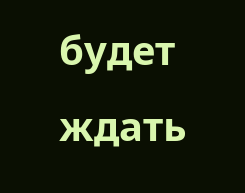будет ждать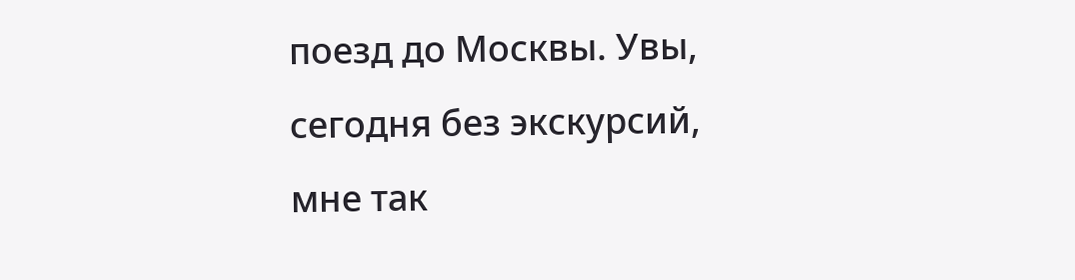поезд до Москвы. Увы, сегодня без экскурсий, мне так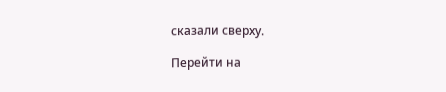сказали сверху.

Перейти на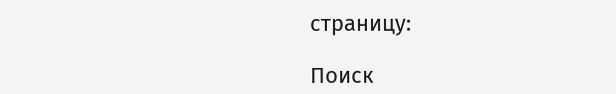страницу:

Поиск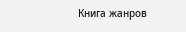Книга жанров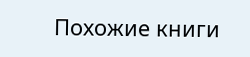Похожие книги